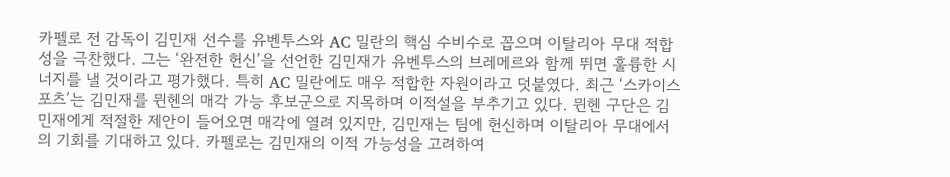카펠로 전 감독이 김민재 선수를 유벤투스와 AC 밀란의 핵심 수비수로 꼽으며 이탈리아 무대 적합성을 극찬했다. 그는 ‘완전한 헌신’을 선언한 김민재가 유벤투스의 브레메르와 함께 뛰면 훌륭한 시너지를 낼 것이라고 평가했다. 특히 AC 밀란에도 매우 적합한 자원이라고 덧붙였다. 최근 ‘스카이스포츠’는 김민재를 뮌헨의 매각 가능 후보군으로 지목하며 이적설을 부추기고 있다. 뮌헨 구단은 김민재에게 적절한 제안이 들어오면 매각에 열려 있지만, 김민재는 팀에 헌신하며 이탈리아 무대에서의 기회를 기대하고 있다. 카펠로는 김민재의 이적 가능성을 고려하여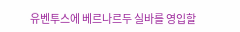유벤투스에 베르나르두 실바를 영입할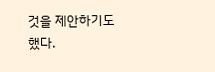것을 제안하기도 했다.